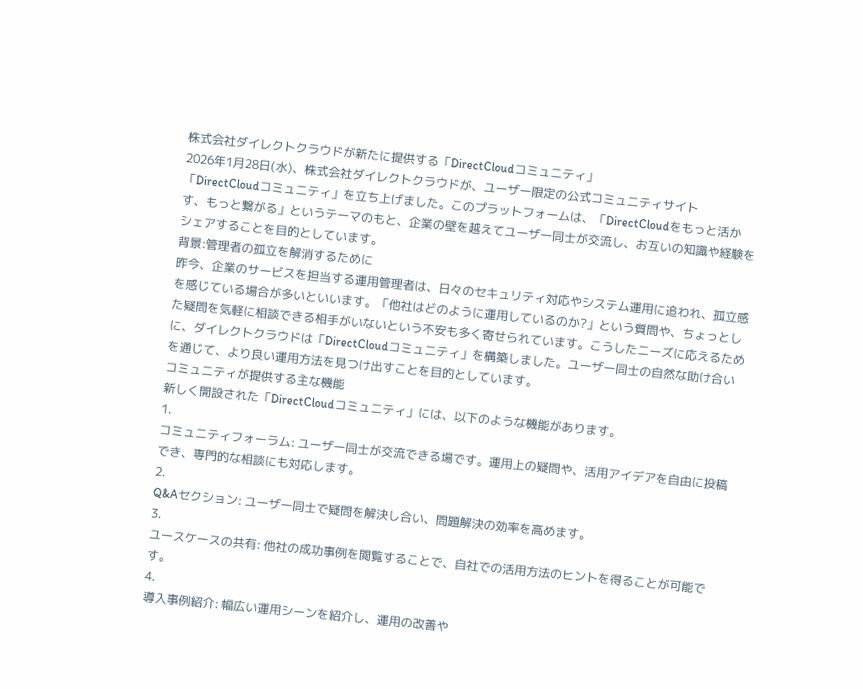株式会社ダイレクトクラウドが新たに提供する「DirectCloudコミュニティ」
2026年1月28日(水)、株式会社ダイレクトクラウドが、ユーザー限定の公式コミュニティサイト「DirectCloudコミュニティ」を立ち上げました。このプラットフォームは、「DirectCloudをもっと活かす、もっと繋がる」というテーマのもと、企業の壁を越えてユーザー同士が交流し、お互いの知識や経験をシェアすることを目的としています。
背景:管理者の孤立を解消するために
昨今、企業のサービスを担当する運用管理者は、日々のセキュリティ対応やシステム運用に追われ、孤立感を感じている場合が多いといいます。「他社はどのように運用しているのか?」という質問や、ちょっとした疑問を気軽に相談できる相手がいないという不安も多く寄せられています。こうしたニーズに応えるために、ダイレクトクラウドは「DirectCloudコミュニティ」を構築しました。ユーザー同士の自然な助け合いを通じて、より良い運用方法を見つけ出すことを目的としています。
コミュニティが提供する主な機能
新しく開設された「DirectCloudコミュニティ」には、以下のような機能があります。
1.
コミュニティフォーラム: ユーザー同士が交流できる場です。運用上の疑問や、活用アイデアを自由に投稿でき、専門的な相談にも対応します。
2.
Q&Aセクション: ユーザー同士で疑問を解決し合い、問題解決の効率を高めます。
3.
ユースケースの共有: 他社の成功事例を閲覧することで、自社での活用方法のヒントを得ることが可能です。
4.
導入事例紹介: 幅広い運用シーンを紹介し、運用の改善や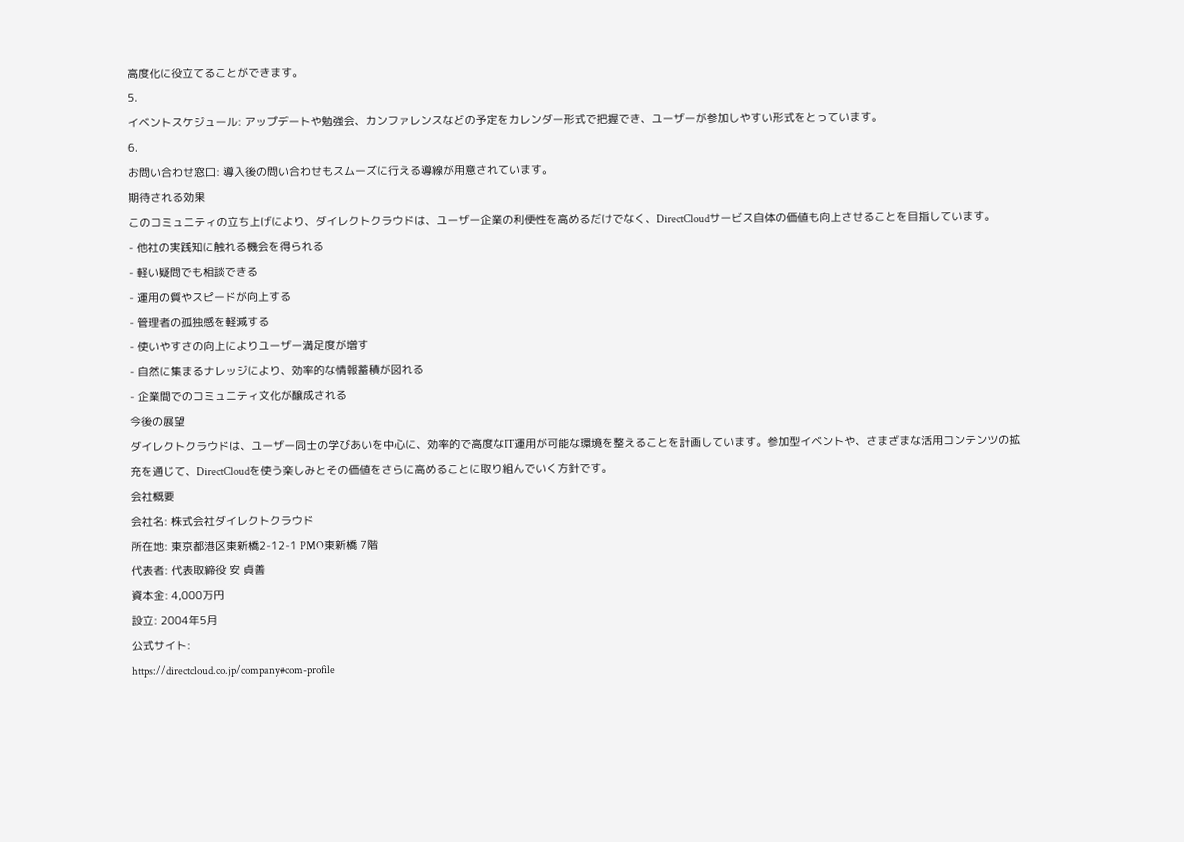高度化に役立てることができます。
5.
イベントスケジュール: アップデートや勉強会、カンファレンスなどの予定をカレンダー形式で把握でき、ユーザーが参加しやすい形式をとっています。
6.
お問い合わせ窓口: 導入後の問い合わせもスムーズに行える導線が用意されています。
期待される効果
このコミュニティの立ち上げにより、ダイレクトクラウドは、ユーザー企業の利便性を高めるだけでなく、DirectCloudサービス自体の価値も向上させることを目指しています。
- 他社の実践知に触れる機会を得られる
- 軽い疑問でも相談できる
- 運用の質やスピードが向上する
- 管理者の孤独感を軽減する
- 使いやすさの向上によりユーザー満足度が増す
- 自然に集まるナレッジにより、効率的な情報蓄積が図れる
- 企業間でのコミュニティ文化が醸成される
今後の展望
ダイレクトクラウドは、ユーザー同士の学びあいを中心に、効率的で高度なIT運用が可能な環境を整えることを計画しています。参加型イベントや、さまざまな活用コンテンツの拡充を通じて、DirectCloudを使う楽しみとその価値をさらに高めることに取り組んでいく方針です。
会社概要
会社名: 株式会社ダイレクトクラウド
所在地: 東京都港区東新橋2-12-1 PMO東新橋 7階
代表者: 代表取締役 安 貞善
資本金: 4,000万円
設立: 2004年5月
公式サイト:
https://directcloud.co.jp/company#com-profile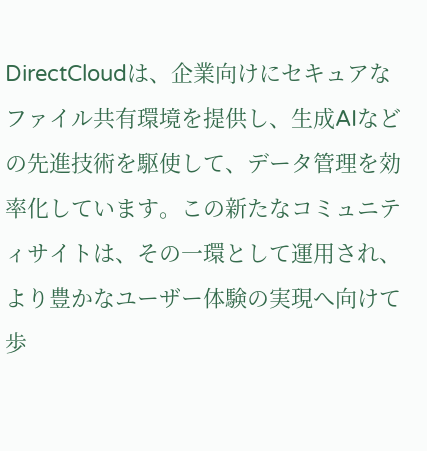DirectCloudは、企業向けにセキュアなファイル共有環境を提供し、生成AIなどの先進技術を駆使して、データ管理を効率化しています。この新たなコミュニティサイトは、その一環として運用され、より豊かなユーザー体験の実現へ向けて歩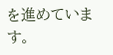を進めています。